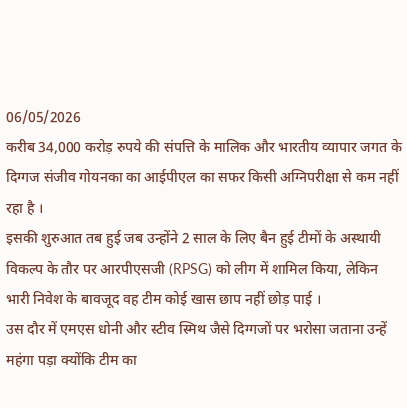06/05/2026
करीब 34,000 करोड़ रुपये की संपत्ति के मालिक और भारतीय व्यापार जगत के दिग्गज संजीव गोयनका का आईपीएल का सफर किसी अग्निपरीक्षा से कम नहीं रहा है ।
इसकी शुरुआत तब हुई जब उन्होंने 2 साल के लिए बैन हुई टीमों के अस्थायी विकल्प के तौर पर आरपीएसजी (RPSG) को लीग में शामिल किया, लेकिन भारी निवेश के बावजूद वह टीम कोई खास छाप नहीं छोड़ पाई ।
उस दौर में एमएस धोनी और स्टीव स्मिथ जैसे दिग्गजों पर भरोसा जताना उन्हें महंगा पड़ा क्योंकि टीम का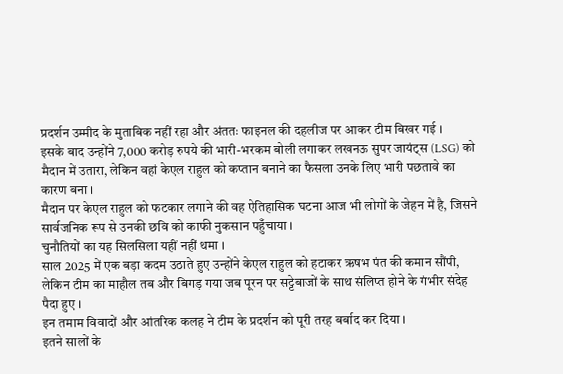प्रदर्शन उम्मीद के मुताबिक नहीं रहा और अंततः फाइनल की दहलीज पर आकर टीम बिखर गई ।
इसके बाद उन्होंने 7,000 करोड़ रुपये की भारी-भरकम बोली लगाकर लखनऊ सुपर जायंट्स (LSG) को मैदान में उतारा, लेकिन वहां केएल राहुल को कप्तान बनाने का फैसला उनके लिए भारी पछतावे का कारण बना ।
मैदान पर केएल राहुल को फटकार लगाने की वह ऐतिहासिक घटना आज भी लोगों के जेहन में है, जिसने सार्वजनिक रूप से उनकी छवि को काफी नुकसान पहुँचाया ।
चुनौतियों का यह सिलसिला यहीं नहीं थमा ।
साल 2025 में एक बड़ा कदम उठाते हुए उन्होंने केएल राहुल को हटाकर ऋषभ पंत की कमान सौंपी, लेकिन टीम का माहौल तब और बिगड़ गया जब पूरन पर सट्टेबाजों के साथ संलिप्त होने के गंभीर संदेह पैदा हुए ।
इन तमाम विवादों और आंतरिक कलह ने टीम के प्रदर्शन को पूरी तरह बर्बाद कर दिया ।
इतने सालों के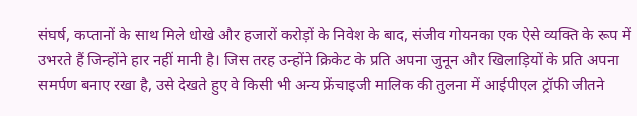संघर्ष, कप्तानों के साथ मिले धोखे और हजारों करोड़ों के निवेश के बाद, संजीव गोयनका एक ऐसे व्यक्ति के रूप में उभरते हैं जिन्होंने हार नहीं मानी है। जिस तरह उन्होंने क्रिकेट के प्रति अपना जुनून और खिलाड़ियों के प्रति अपना समर्पण बनाए रखा है, उसे देखते हुए वे किसी भी अन्य फ्रेंचाइजी मालिक की तुलना में आईपीएल ट्रॉफी जीतने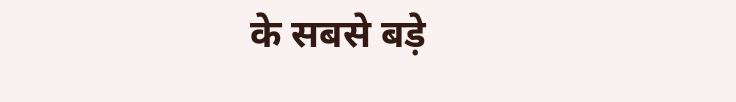के सबसे बड़े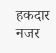हकदार नजर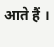आते हैं ।